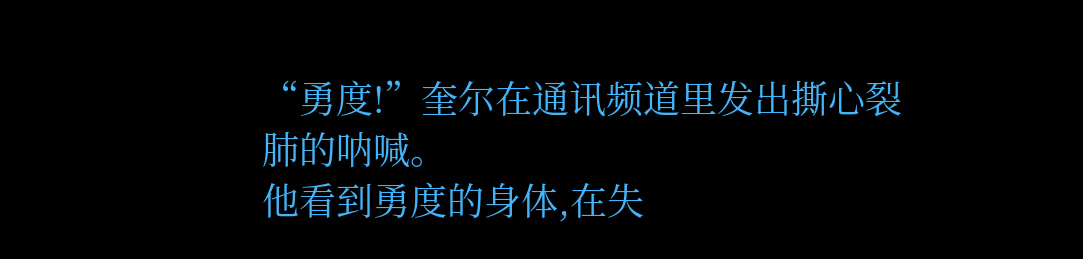“勇度!”奎尔在通讯频道里发出撕心裂肺的呐喊。
他看到勇度的身体,在失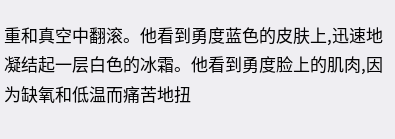重和真空中翻滚。他看到勇度蓝色的皮肤上,迅速地凝结起一层白色的冰霜。他看到勇度脸上的肌肉,因为缺氧和低温而痛苦地扭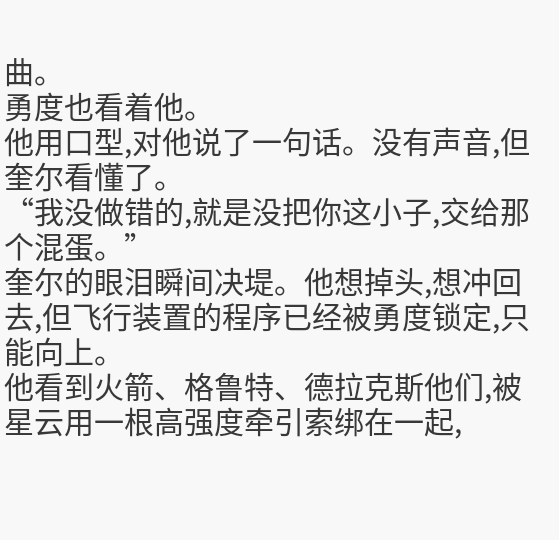曲。
勇度也看着他。
他用口型,对他说了一句话。没有声音,但奎尔看懂了。
“我没做错的,就是没把你这小子,交给那个混蛋。”
奎尔的眼泪瞬间决堤。他想掉头,想冲回去,但飞行装置的程序已经被勇度锁定,只能向上。
他看到火箭、格鲁特、德拉克斯他们,被星云用一根高强度牵引索绑在一起,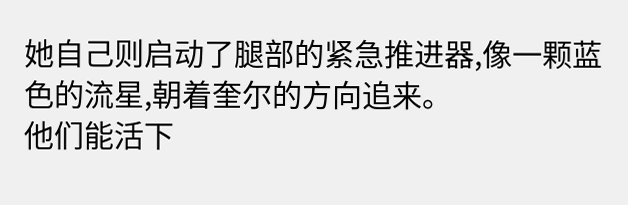她自己则启动了腿部的紧急推进器,像一颗蓝色的流星,朝着奎尔的方向追来。
他们能活下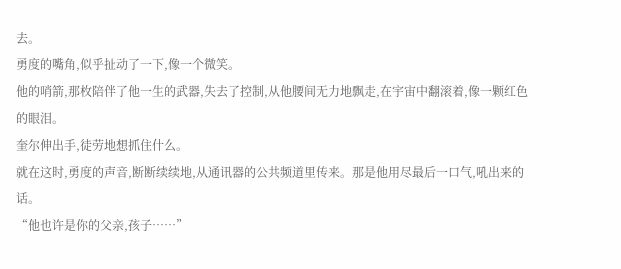去。
勇度的嘴角,似乎扯动了一下,像一个微笑。
他的哨箭,那枚陪伴了他一生的武器,失去了控制,从他腰间无力地飘走,在宇宙中翻滚着,像一颗红色的眼泪。
奎尔伸出手,徒劳地想抓住什么。
就在这时,勇度的声音,断断续续地,从通讯器的公共频道里传来。那是他用尽最后一口气,吼出来的话。
“他也许是你的父亲,孩子……”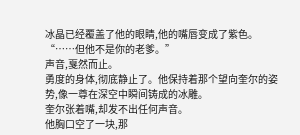冰晶已经覆盖了他的眼睛,他的嘴唇变成了紫色。
“……但他不是你的老爹。”
声音,戛然而止。
勇度的身体,彻底静止了。他保持着那个望向奎尔的姿势,像一尊在深空中瞬间铸成的冰雕。
奎尔张着嘴,却发不出任何声音。
他胸口空了一块,那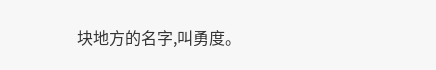块地方的名字,叫勇度。